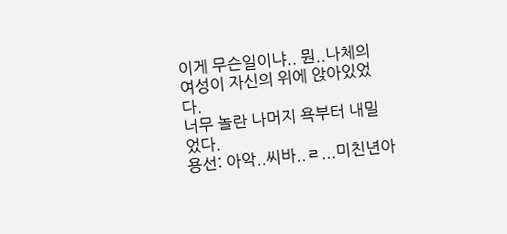이게 무슨일이냐.. 뭔..나체의 여성이 자신의 위에 앉아있었다.
너무 놀란 나머지 욕부터 내밀었다.
용선: 아악..씨바..ㄹ...미친년아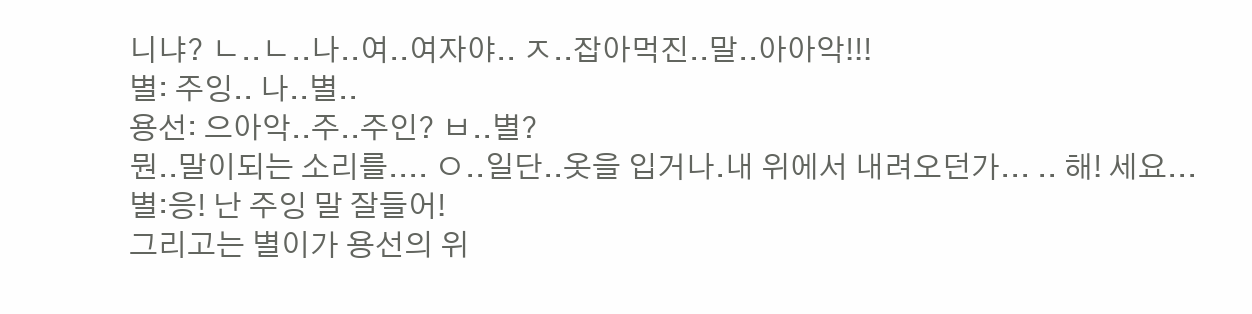니냐? ㄴ..ㄴ..나..여..여자야.. ㅈ..잡아먹진..말..아아악!!!
별: 주잉.. 나..별..
용선: 으아악..주..주인? ㅂ..별?
뭔..말이되는 소리를.... ㅇ..일단..옷을 입거나.내 위에서 내려오던가... .. 해! 세요...
별:응! 난 주잉 말 잘들어!
그리고는 별이가 용선의 위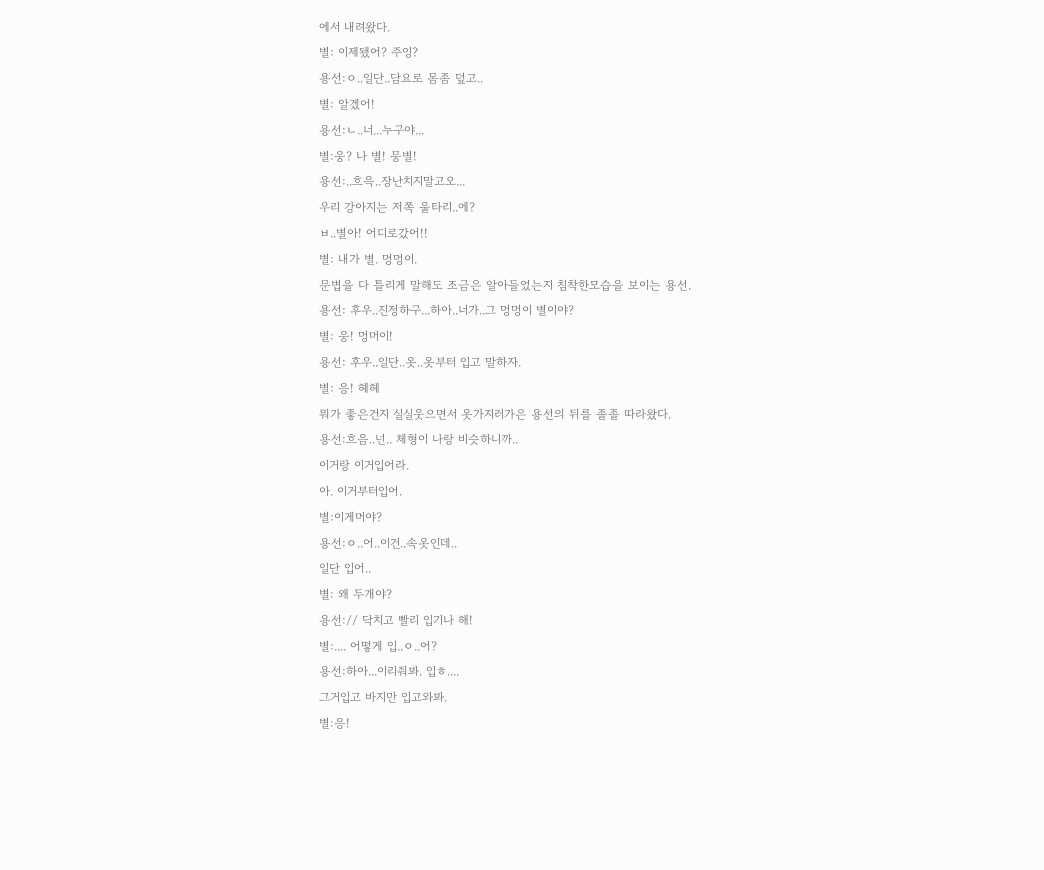에서 내려왔다.
별: 이제됐어? 주잉?
용선:ㅇ..일단..담요로 몸좀 덮고..
별: 알겠어!
용선:ㄴ..너...누구야...
별:웅? 나 별! 뭉별!
용선:..흐윽..장난치지말고오...
우리 강아지는 저쪽 울타리..에?
ㅂ..별아! 어디로갔어!!
별: 내가 별. 멍멍이.
문볍을 다 틀리게 말해도 조금은 알아들었는지 침착한모습을 보이는 용선.
용선: 후우..진정하구...하아..너가..그 멍멍이 별이야?
별: 웅! 멍머이!
용선: 후우..일단..옷..옷부터 입고 말하자.
별: 응! 헤헤
뭐가 좋은건지 실실웃으면서 옷가지러가은 용선의 뒤를 졸졸 따라왔다.
용선:흐음..넌.. 체형이 나랑 비슷하니까..
이거랑 이거입어라.
아. 이거부터입어.
별:이게머야?
용선:ㅇ..어..이건..속옷인데..
일단 입어..
별: 왜 두개야?
용선:// 닥치고 빨리 입기나 해!
별:.... 어떻게 입..ㅇ..어?
용선:하아...이리줘봐. 입ㅎ....
그거입고 바지만 입고와봐.
별:응!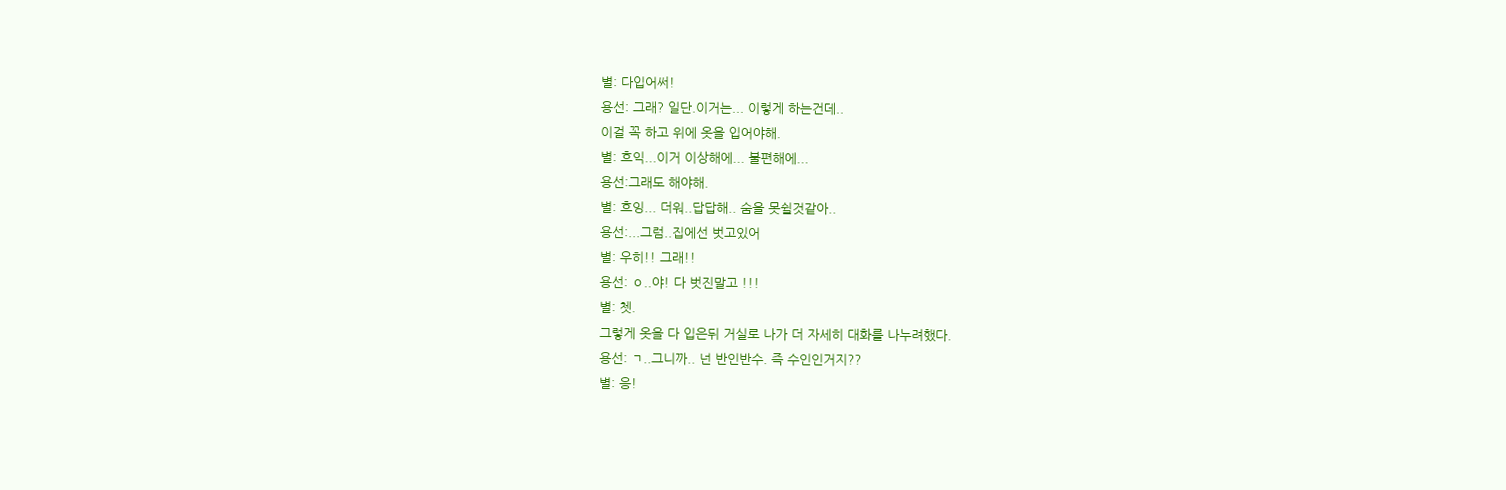별: 다입어써!
용선: 그래? 일단.이거는... 이렇게 하는건데..
이걸 꼭 하고 위에 옷을 입어야해.
별: 흐익...이거 이상해에... 불편해에...
용선:그래도 해야해.
별: 흐잉... 더워..답답해.. 숨을 못쉴것같아..
용선:...그럼..집에선 벗고있어
별: 우히!! 그래!!
용선: ㅇ..야! 다 벗진말고 !!!
별: 쳇.
그렇게 옷을 다 입은뒤 거실로 나가 더 자세히 대화를 나누려했다.
용선: ㄱ..그니까.. 넌 반인반수. 즉 수인인거지??
별: 응!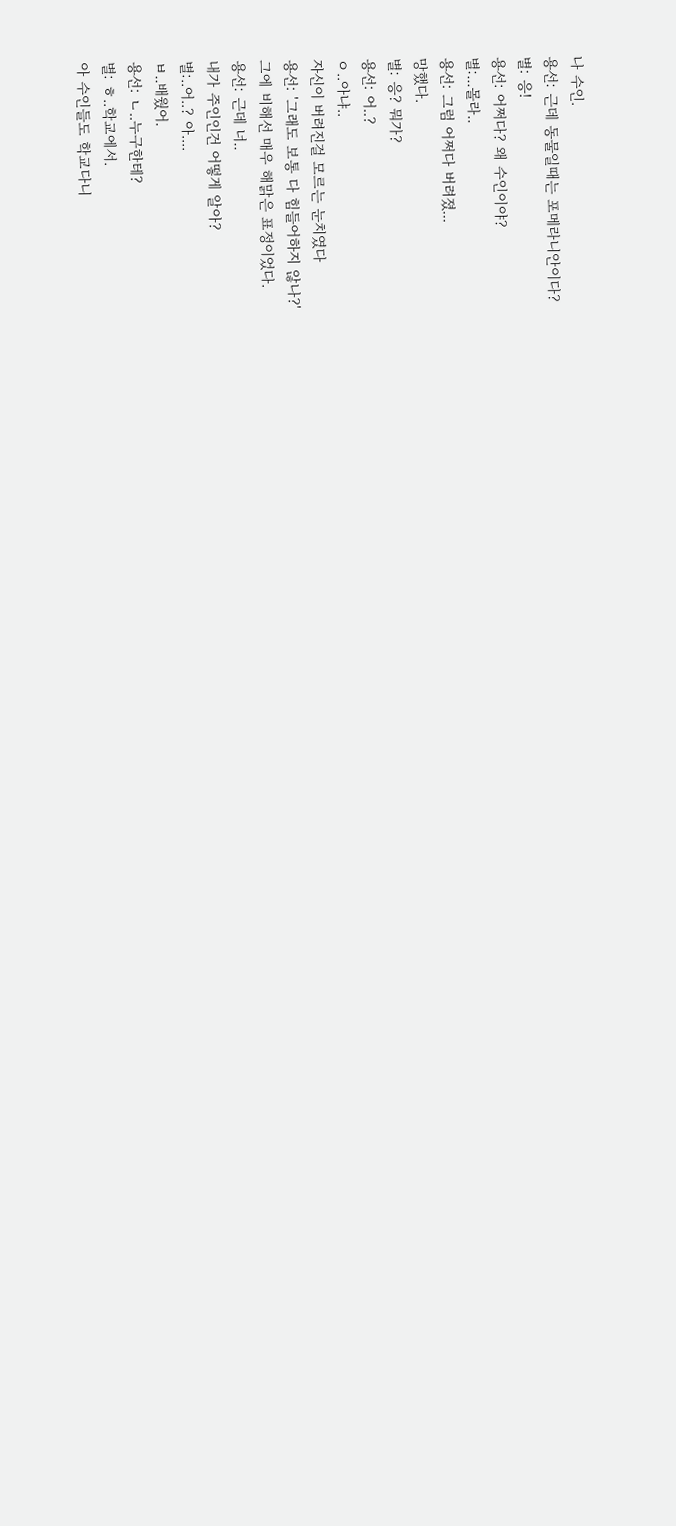나 수인.
용선: 근데 동물일때는 포메라니안이다?
별: 응!
용선: 어쩌다? 왜 수인이야?
별:...몰라..
용선: 그럼 어쩌다 버려졌...
망했다.
별: 응? 뭐가?
용선: 어..?
ㅇ..아냐..
자신이 버려진걸 모르는 눈치였다
용선: '그래도 보통 다 힘들어하지 않나?'
그에 비해선 매우 해맑은 표정이었다.
용선: 근데 너..
내가 주인인건 어떻게 알아?
별:..어..? 아....
ㅂ..배웠어.
용선: ㄴ..누구한테?
별: ㅎ..학교에서.
아 수인들도 학교다니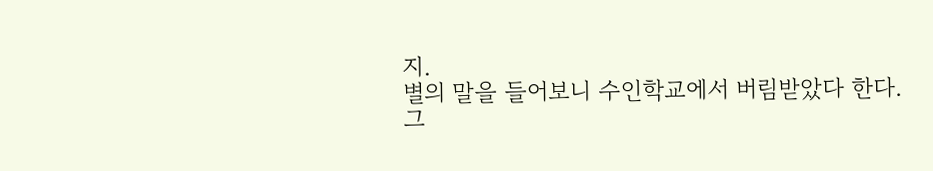지.
별의 말을 들어보니 수인학교에서 버림받았다 한다.
그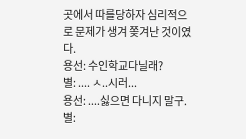곳에서 따를당하자 심리적으로 문제가 생겨 쫒겨난 것이였다.
용선: 수인학교다닐래?
별: .... ㅅ..시러...
용선: ....싫으면 다니지 말구.
별: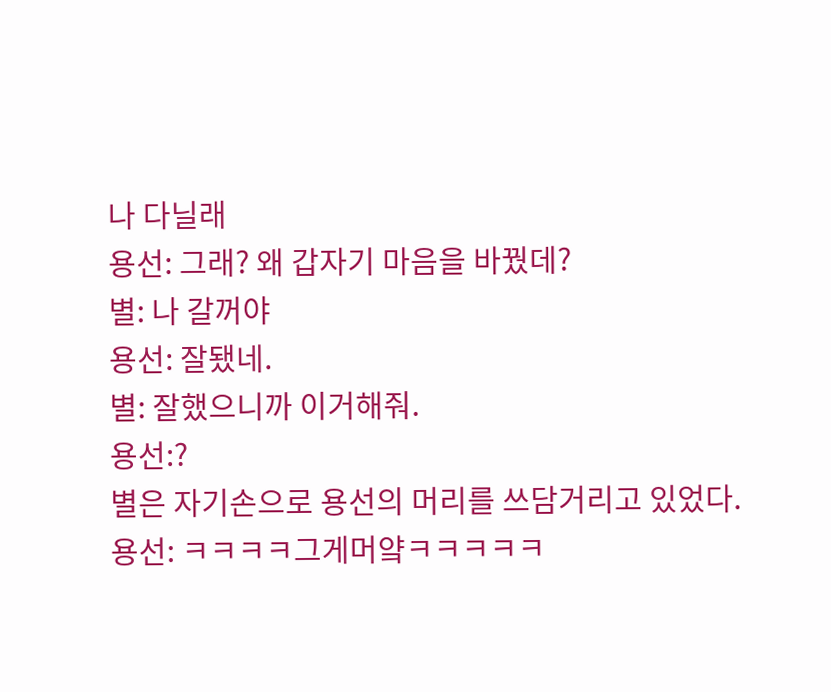나 다닐래
용선: 그래? 왜 갑자기 마음을 바꿨데?
별: 나 갈꺼야
용선: 잘됐네.
별: 잘했으니까 이거해줘.
용선:?
별은 자기손으로 용선의 머리를 쓰담거리고 있었다.
용선: ㅋㅋㅋㅋ그게머얔ㅋㅋㅋㅋㅋ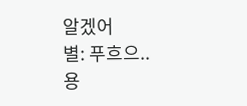알겠어
별: 푸흐으..
용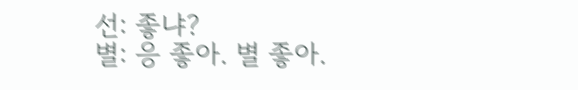선: 좋냐?
별: 응 좋아. 별 좋아.